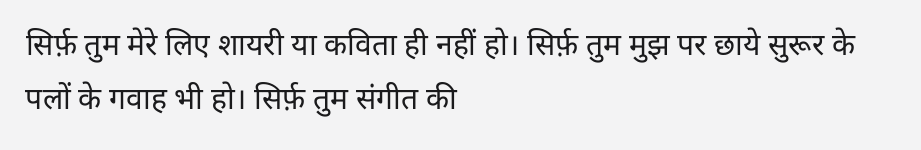सिर्फ़ तुम मेरे लिए शायरी या कविता ही नहीं हो। सिर्फ़ तुम मुझ पर छाये सुरूर के पलों के गवाह भी हो। सिर्फ़ तुम संगीत की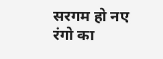सरगम हो नए रंगो का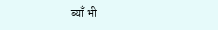ब्याँ भी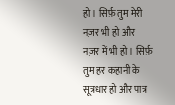हो। सिर्फ़ तुम मेरी नज़र भी हो और नज़र में भी हो। सिर्फ़ तुम हर कहानी के सूत्रधार हो और पात्र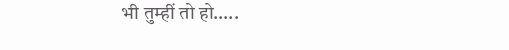भी तुम्हीं तो हो…..